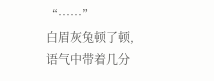“……”
白眉灰兔顿了顿,语气中带着几分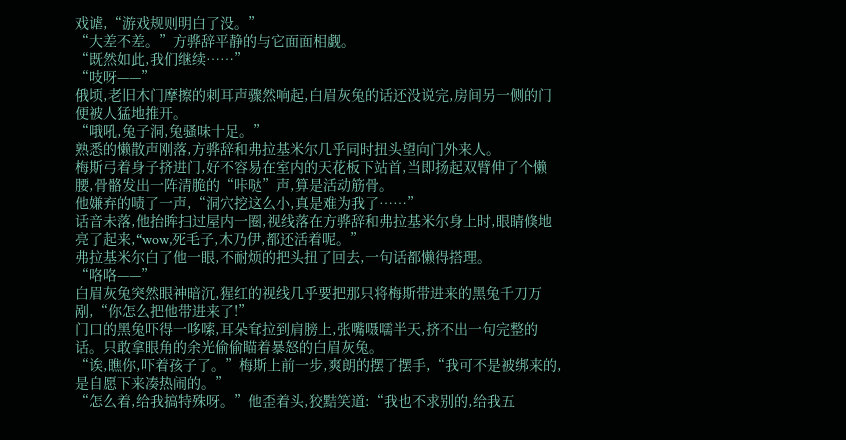戏谑,“游戏规则明白了没。”
“大差不差。”方骅辞平静的与它面面相觑。
“既然如此,我们继续……”
“吱呀——”
俄顷,老旧木门摩擦的刺耳声骤然响起,白眉灰兔的话还没说完,房间另一侧的门便被人猛地推开。
“哦吼,兔子洞,兔骚味十足。”
熟悉的懒散声刚落,方骅辞和弗拉基米尔几乎同时扭头望向门外来人。
梅斯弓着身子挤进门,好不容易在室内的天花板下站首,当即扬起双臂伸了个懒腰,骨骼发出一阵清脆的“咔哒”声,算是活动筋骨。
他嫌弃的啧了一声,“洞穴挖这么小,真是难为我了……”
话音未落,他抬眸扫过屋内一圈,视线落在方骅辞和弗拉基米尔身上时,眼睛倏地亮了起来,“wow,死毛子,木乃伊,都还活着呢。”
弗拉基米尔白了他一眼,不耐烦的把头扭了回去,一句话都懒得搭理。
“咯咯——”
白眉灰兔突然眼神暗沉,猩红的视线几乎要把那只将梅斯带进来的黑兔千刀万剐,“你怎么把他带进来了!”
门口的黑兔吓得一哆嗦,耳朵耷拉到肩膀上,张嘴嗫嚅半天,挤不出一句完整的话。只敢拿眼角的余光偷偷瞄着暴怒的白眉灰兔。
“诶,瞧你,吓着孩子了。”梅斯上前一步,爽朗的摆了摆手,“我可不是被绑来的,是自愿下来凑热闹的。”
“怎么着,给我搞特殊呀。”他歪着头,狡黠笑道:“我也不求别的,给我五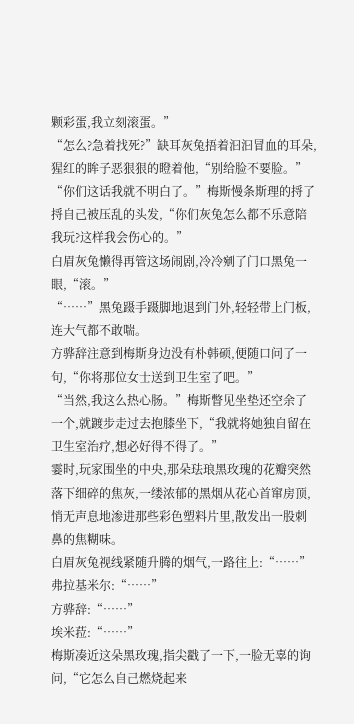颗彩蛋,我立刻滚蛋。”
“怎么?急着找死?”缺耳灰兔捂着汩汩冒血的耳朵,猩红的眸子恶狠狠的瞪着他,“别给脸不要脸。”
“你们这话我就不明白了。”梅斯慢条斯理的捋了捋自己被压乱的头发,“你们灰兔怎么都不乐意陪我玩?这样我会伤心的。”
白眉灰兔懒得再管这场闹剧,冷冷剜了门口黑兔一眼,“滚。”
“……”黑兔蹑手蹑脚地退到门外,轻轻带上门板,连大气都不敢喘。
方骅辞注意到梅斯身边没有朴韩硕,便随口问了一句,“你将那位女士送到卫生室了吧。”
“当然,我这么热心肠。”梅斯瞥见坐垫还空余了一个,就踱步走过去抱膝坐下,“我就将她独自留在卫生室治疗,想必好得不得了。”
霎时,玩家围坐的中央,那朵珐琅黑玫瑰的花瓣突然落下细碎的焦灰,一缕浓郁的黑烟从花心首窜房顶,悄无声息地渗进那些彩色塑料片里,散发出一股刺鼻的焦糊味。
白眉灰兔视线紧随升腾的烟气,一路往上:“……”
弗拉基米尔:“……”
方骅辞:“……”
埃米菈:“……”
梅斯凑近这朵黑玫瑰,指尖戳了一下,一脸无辜的询问,“它怎么自己燃烧起来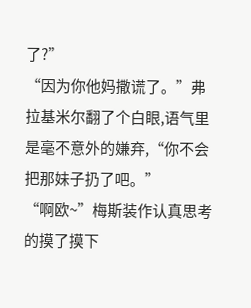了?”
“因为你他妈撒谎了。”弗拉基米尔翻了个白眼,语气里是毫不意外的嫌弃,“你不会把那妹子扔了吧。”
“啊欧~”梅斯装作认真思考的摸了摸下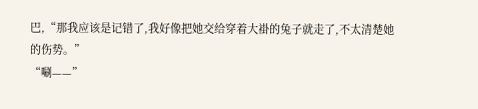巴,“那我应该是记错了,我好像把她交给穿着大褂的兔子就走了,不太清楚她的伤势。”
“唰——”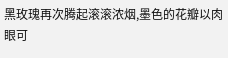黑玫瑰再次腾起滚滚浓烟,墨色的花瓣以肉眼可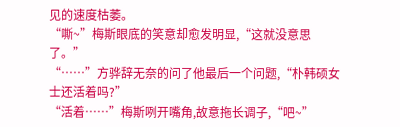见的速度枯萎。
“嘶~”梅斯眼底的笑意却愈发明显,“这就没意思了。”
“……”方骅辞无奈的问了他最后一个问题,“朴韩硕女士还活着吗?”
“活着……”梅斯咧开嘴角,故意拖长调子,“吧~”